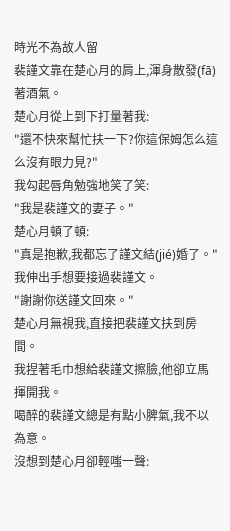時光不為故人留
裴謹文靠在楚心月的肩上,渾身散發(fā)著酒氣。
楚心月從上到下打量著我:
"還不快來幫忙扶一下?你這保姆怎么這么沒有眼力見?"
我勾起唇角勉強地笑了笑:
"我是裴謹文的妻子。"
楚心月頓了頓:
"真是抱歉,我都忘了謹文結(jié)婚了。"
我伸出手想要接過裴謹文。
"謝謝你送謹文回來。"
楚心月無視我,直接把裴謹文扶到房間。
我捏著毛巾想給裴謹文擦臉,他卻立馬揮開我。
喝醉的裴謹文總是有點小脾氣,我不以為意。
沒想到楚心月卻輕嗤一聲: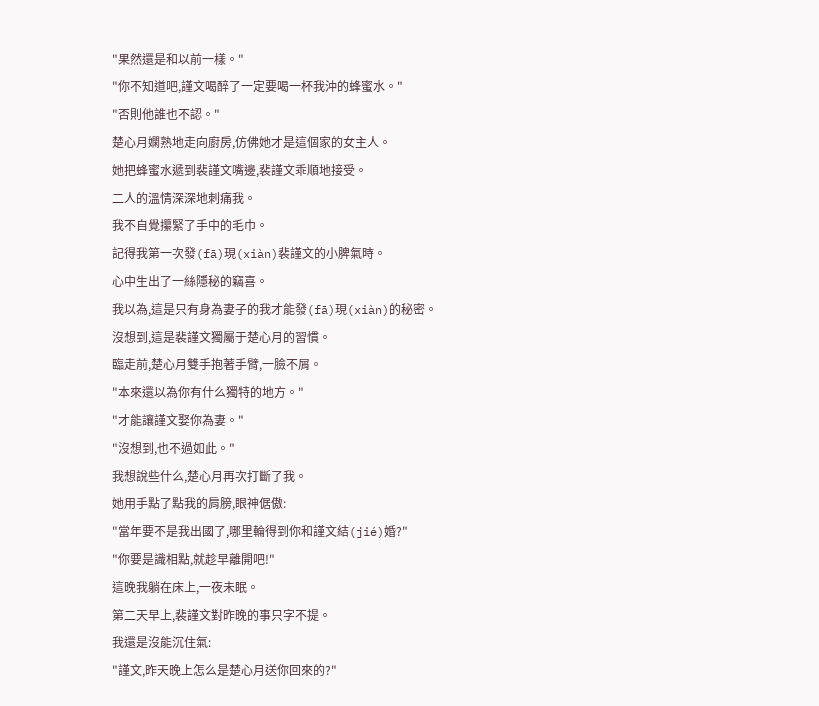"果然還是和以前一樣。"
"你不知道吧,謹文喝醉了一定要喝一杯我沖的蜂蜜水。"
"否則他誰也不認。"
楚心月嫻熟地走向廚房,仿佛她才是這個家的女主人。
她把蜂蜜水遞到裴謹文嘴邊,裴謹文乖順地接受。
二人的溫情深深地刺痛我。
我不自覺攥緊了手中的毛巾。
記得我第一次發(fā)現(xiàn)裴謹文的小脾氣時。
心中生出了一絲隱秘的竊喜。
我以為,這是只有身為妻子的我才能發(fā)現(xiàn)的秘密。
沒想到,這是裴謹文獨屬于楚心月的習慣。
臨走前,楚心月雙手抱著手臂,一臉不屑。
"本來還以為你有什么獨特的地方。"
"才能讓謹文娶你為妻。"
"沒想到,也不過如此。"
我想說些什么,楚心月再次打斷了我。
她用手點了點我的肩膀,眼神倨傲:
"當年要不是我出國了,哪里輪得到你和謹文結(jié)婚?"
"你要是識相點,就趁早離開吧!"
這晚我躺在床上,一夜未眠。
第二天早上,裴謹文對昨晚的事只字不提。
我還是沒能沉住氣:
"謹文,昨天晚上怎么是楚心月送你回來的?"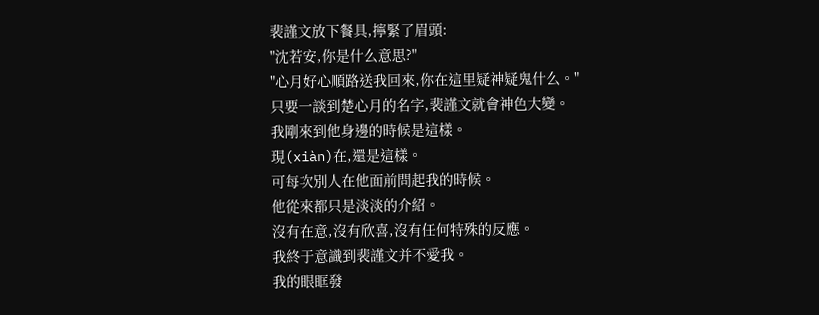裴謹文放下餐具,擰緊了眉頭:
"沈若安,你是什么意思?"
"心月好心順路送我回來,你在這里疑神疑鬼什么。"
只要一談到楚心月的名字,裴謹文就會神色大變。
我剛來到他身邊的時候是這樣。
現(xiàn)在,還是這樣。
可每次別人在他面前問起我的時候。
他從來都只是淡淡的介紹。
沒有在意,沒有欣喜,沒有任何特殊的反應。
我終于意識到裴謹文并不愛我。
我的眼眶發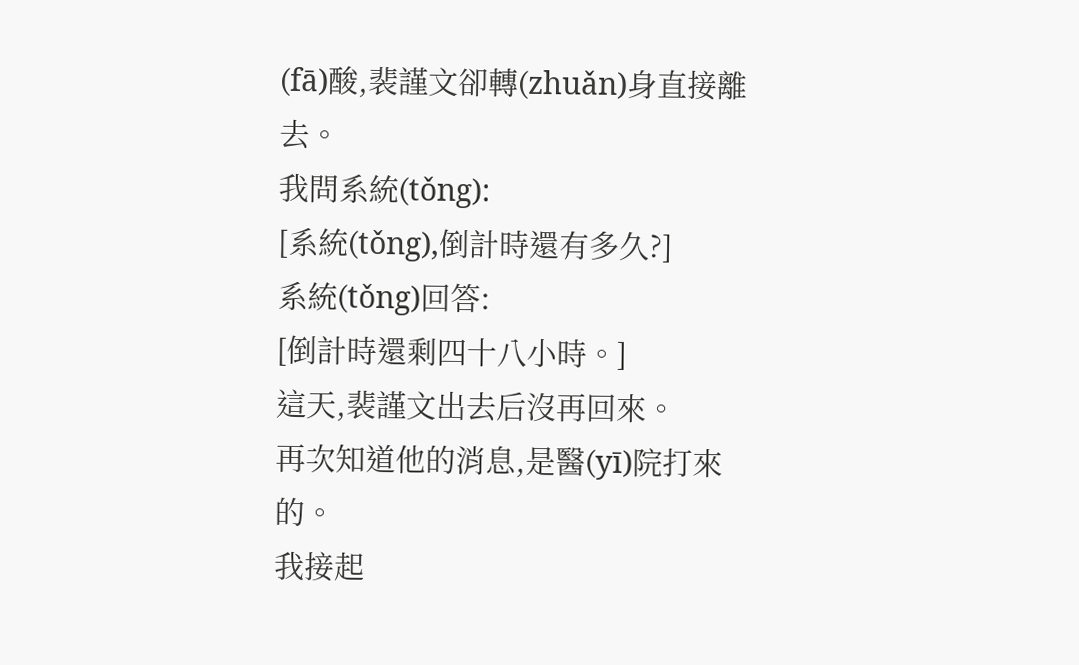(fā)酸,裴謹文卻轉(zhuǎn)身直接離去。
我問系統(tǒng):
[系統(tǒng),倒計時還有多久?]
系統(tǒng)回答:
[倒計時還剩四十八小時。]
這天,裴謹文出去后沒再回來。
再次知道他的消息,是醫(yī)院打來的。
我接起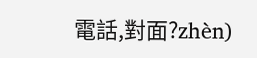電話,對面?zhèn)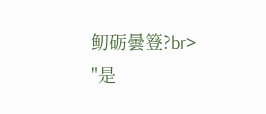鱽砺曇簦?br>
"是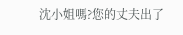沈小姐嗎?您的丈夫出了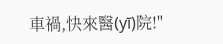車禍,快來醫(yī)院!"